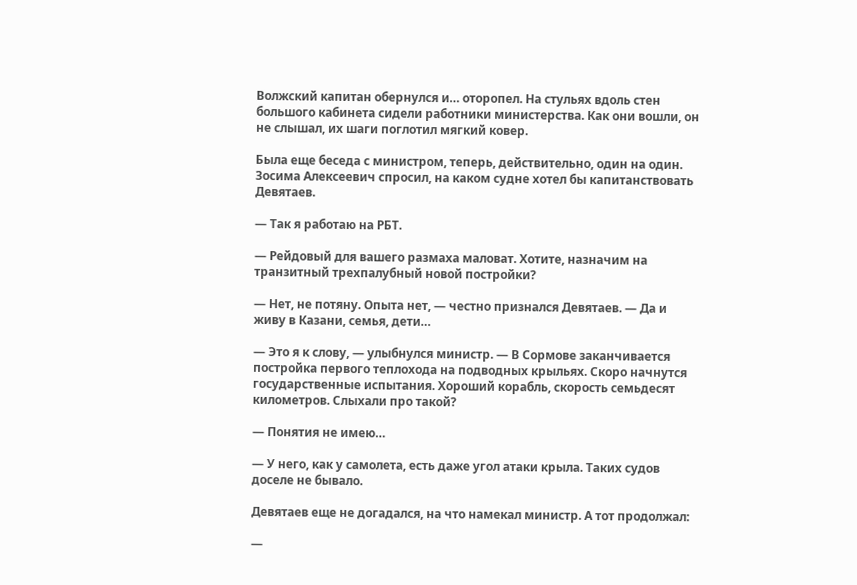Волжский капитан обернулся и… оторопел. На стульях вдоль стен большого кабинета сидели работники министерства. Как они вошли, он не слышал, их шаги поглотил мягкий ковер.

Была еще беседа с министром, теперь, действительно, один на один. Зосима Алексеевич спросил, на каком судне хотел бы капитанствовать Девятаев.

— Так я работаю на РБТ.

— Рейдовый для вашего размаха маловат. Хотите, назначим на транзитный трехпалубный новой постройки?

— Нет, не потяну. Опыта нет, — честно признался Девятаев. — Да и живу в Казани, семья, дети…

— Это я к слову, — улыбнулся министр. — В Сормове заканчивается постройка первого теплохода на подводных крыльях. Скоро начнутся государственные испытания. Хороший корабль, скорость семьдесят километров. Слыхали про такой?

— Понятия не имею…

— У него, как у самолета, есть даже угол атаки крыла. Таких судов доселе не бывало.

Девятаев еще не догадался, на что намекал министр. А тот продолжал:

—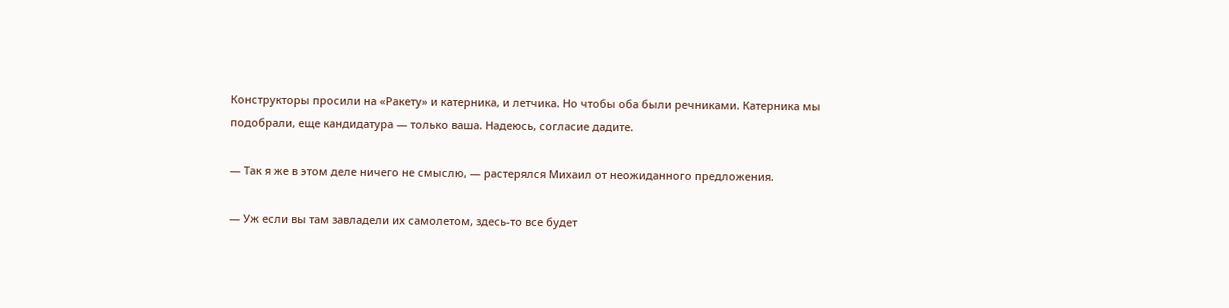Конструкторы просили на «Ракету» и катерника, и летчика. Но чтобы оба были речниками. Катерника мы подобрали, еще кандидатура — только ваша. Надеюсь, согласие дадите.

— Так я же в этом деле ничего не смыслю, — растерялся Михаил от неожиданного предложения.

— Уж если вы там завладели их самолетом, здесь-то все будет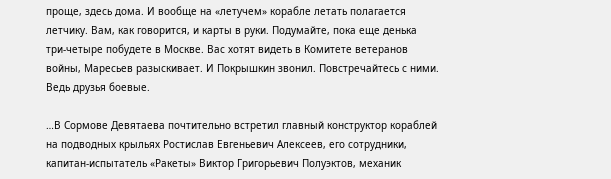проще, здесь дома. И вообще на «летучем» корабле летать полагается летчику. Вам, как говорится, и карты в руки. Подумайте, пока еще денька три-четыре побудете в Москве. Вас хотят видеть в Комитете ветеранов войны, Маресьев разыскивает. И Покрышкин звонил. Повстречайтесь с ними. Ведь друзья боевые.

…В Сормове Девятаева почтительно встретил главный конструктор кораблей на подводных крыльях Ростислав Евгеньевич Алексеев, его сотрудники, капитан-испытатель «Ракеты» Виктор Григорьевич Полуэктов, механик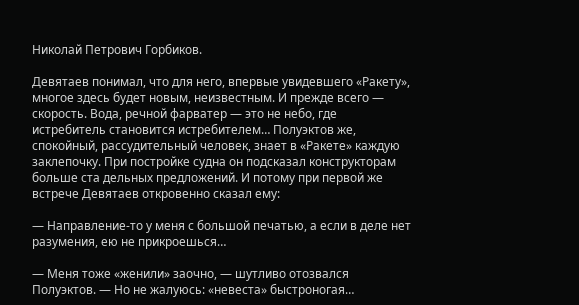Николай Петрович Горбиков.

Девятаев понимал, что для него, впервые увидевшего «Ракету», многое здесь будет новым, неизвестным. И прежде всего — скорость. Вода, речной фарватер — это не небо, где истребитель становится истребителем… Полуэктов же, спокойный, рассудительный человек, знает в «Ракете» каждую заклепочку. При постройке судна он подсказал конструкторам больше ста дельных предложений. И потому при первой же встрече Девятаев откровенно сказал ему:

— Направление-то у меня с большой печатью, а если в деле нет разумения, ею не прикроешься…

— Меня тоже «женили» заочно, — шутливо отозвался Полуэктов. — Но не жалуюсь: «невеста» быстроногая…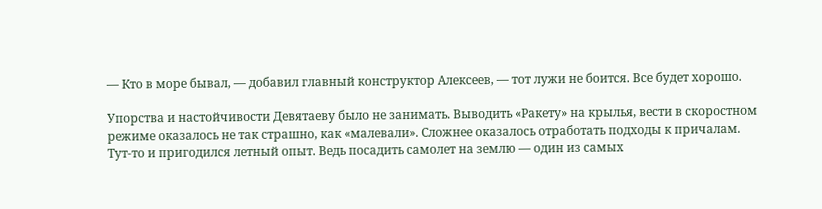— Кто в море бывал, — добавил главный конструктор Алексеев, — тот лужи не боится. Все будет хорошо.

Упорства и настойчивости Девятаеву было не занимать. Выводить «Ракету» на крылья, вести в скоростном режиме оказалось не так страшно, как «малевали». Сложнее оказалось отработать подходы к причалам. Тут-то и пригодился летный опыт. Ведь посадить самолет на землю — один из самых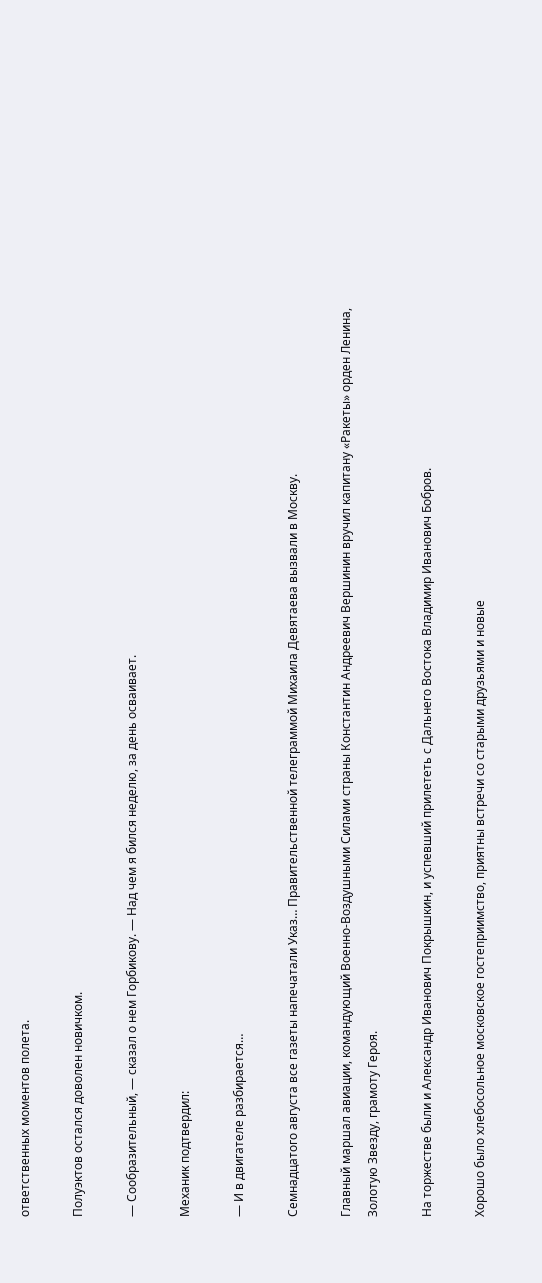ответственных моментов полета.

Полуэктов остался доволен новичком.

— Сообразительный, — сказал о нем Горбикову. — Над чем я бился неделю, за день осваивает.

Механик подтвердил:

— И в двигателе разбирается…

Семнадцатого августа все газеты напечатали Указ… Правительственной телеграммой Михаила Девятаева вызвали в Москву.

Главный маршал авиации, командующий Военно-Воздушными Силами страны Константин Андреевич Вершинин вручил капитану «Ракеты» орден Ленина, Золотую Звезду, грамоту Героя.

На торжестве были и Александр Иванович Покрышкин, и успевший прилететь с Дальнего Востока Владимир Иванович Бобров.

Хорошо было хлебосольное московское гостеприимство, приятны встречи со старыми друзьями и новые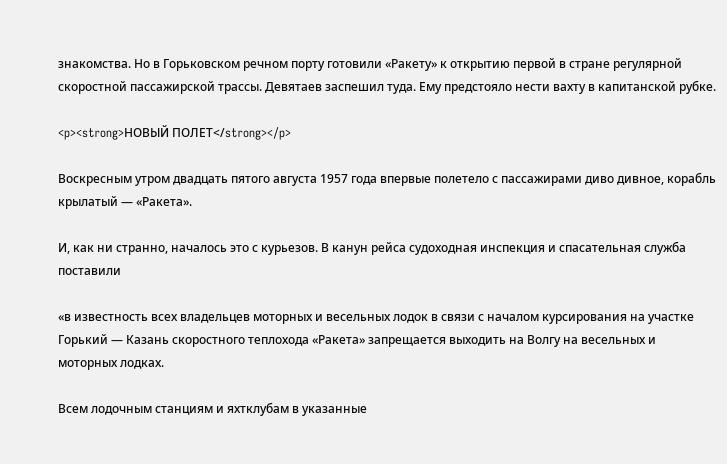знакомства. Но в Горьковском речном порту готовили «Ракету» к открытию первой в стране регулярной скоростной пассажирской трассы. Девятаев заспешил туда. Ему предстояло нести вахту в капитанской рубке.

<p><strong>НОВЫЙ ПОЛЕТ</strong></p>

Воскресным утром двадцать пятого августа 1957 года впервые полетело с пассажирами диво дивное, корабль крылатый — «Ракета».

И, как ни странно, началось это с курьезов. В канун рейса судоходная инспекция и спасательная служба поставили

«в известность всех владельцев моторных и весельных лодок в связи с началом курсирования на участке Горький — Казань скоростного теплохода «Ракета» запрещается выходить на Волгу на весельных и моторных лодках.

Всем лодочным станциям и яхтклубам в указанные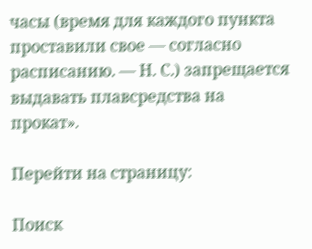часы (время для каждого пункта проставили свое — согласно расписанию. — Н. С.) запрещается выдавать плавсредства на прокат».

Перейти на страницу:

Поиск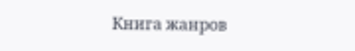Книга жанров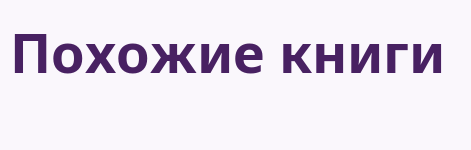Похожие книги